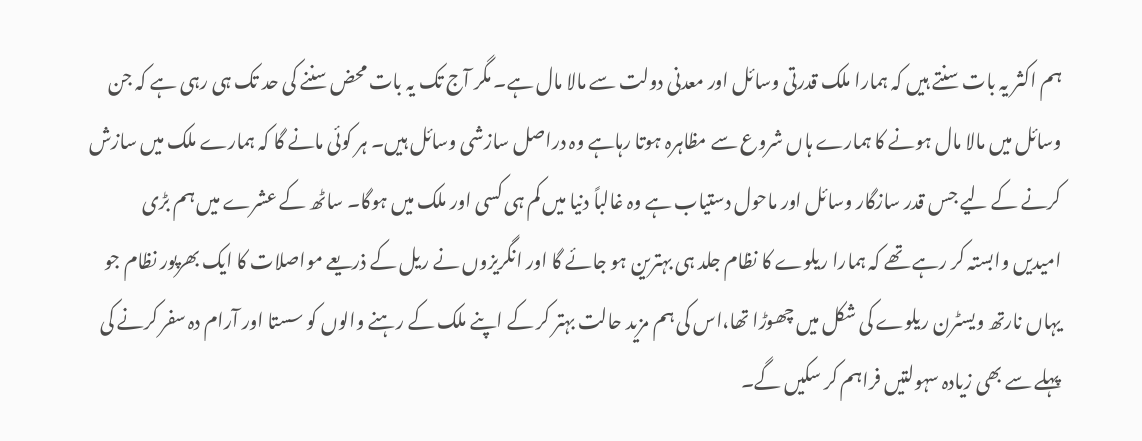ہم اکثر یہ بات سنتے ہیں کہ ہمارا ملک قدرتی وسائل اور معدنی دولت سے مالا مال ہے۔ مگر آج تک یہ بات محض سننے کی حد تک ہی رہی ہے کہ جن وسائل میں مالا مال ہونے کا ہمارے ہاں شروع سے مظاہرہ ہوتا رہاہے وہ دراصل سازشی وسائل ہیں۔ ہر کوئی مانے گا کہ ہمارے ملک میں سازش کرنے کے لیے جس قدر سازگار وسائل اور ماحول دستیاب ہے وہ غالباً دنیا میں کم ہی کسی اور ملک میں ہوگا۔ ساٹھ کے عشرے میں ہم بڑی امیدیں وابستہ کر رہے تھے کہ ہمارا ریلوے کا نظام جلد ہی بہترین ہو جائے گا اور انگریزوں نے ریل کے ذریعے مواصلات کا ایک بھرپور نظام جو یہاں نارتھ ویسٹرن ریلوے کی شکل میں چھوڑا تھا،اس کی ہم مزید حالت بہتر کر کے اپنے ملک کے رہنے والوں کو سستا اور آرام دہ سفر کرنے کی پہلے سے بھی زیادہ سہولتیں فراہم کر سکیں گے۔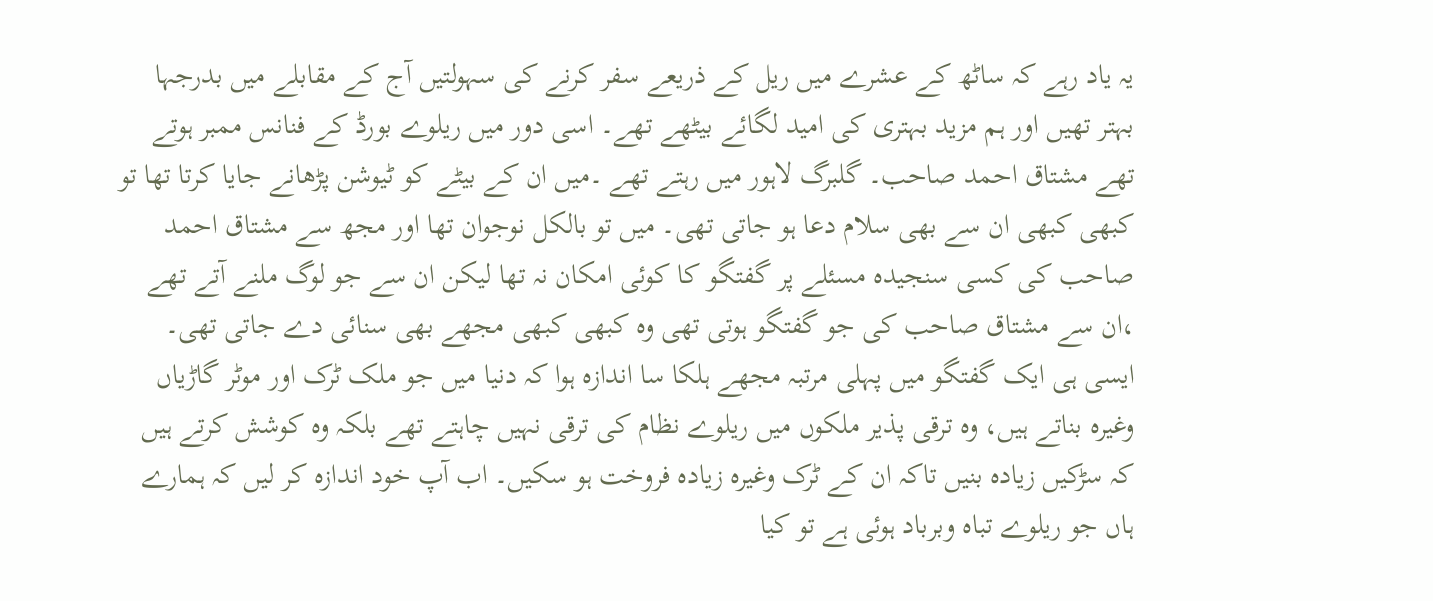یہ یاد رہے کہ ساٹھ کے عشرے میں ریل کے ذریعے سفر کرنے کی سہولتیں آج کے مقابلے میں بدرجہا بہتر تھیں اور ہم مزید بہتری کی امید لگائے بیٹھے تھے۔ اسی دور میں ریلوے بورڈ کے فنانس ممبر ہوتے تھے مشتاق احمد صاحب۔ گلبرگ لاہور میں رہتے تھے ۔میں ان کے بیٹے کو ٹیوشن پڑھانے جایا کرتا تھا تو کبھی کبھی ان سے بھی سلام دعا ہو جاتی تھی۔ میں تو بالکل نوجوان تھا اور مجھ سے مشتاق احمد صاحب کی کسی سنجیدہ مسئلے پر گفتگو کا کوئی امکان نہ تھا لیکن ان سے جو لوگ ملنے آتے تھے ،ان سے مشتاق صاحب کی جو گفتگو ہوتی تھی وہ کبھی کبھی مجھے بھی سنائی دے جاتی تھی۔ ایسی ہی ایک گفتگو میں پہلی مرتبہ مجھے ہلکا سا اندازہ ہوا کہ دنیا میں جو ملک ٹرک اور موٹر گاڑیاں وغیرہ بناتے ہیں، وہ ترقی پذیر ملکوں میں ریلوے نظام کی ترقی نہیں چاہتے تھے بلکہ وہ کوشش کرتے ہیں کہ سڑکیں زیادہ بنیں تاکہ ان کے ٹرک وغیرہ زیادہ فروخت ہو سکیں۔ اب آپ خود اندازہ کر لیں کہ ہمارے ہاں جو ریلوے تباہ وبرباد ہوئی ہے تو کیا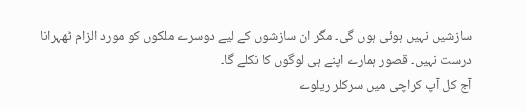سازشیں نہیں ہوئی ہوں گی۔ مگر ان سازشوں کے لیے دوسرے ملکوں کو مورد الزام ٹھہرانا درست نہیں۔ قصور ہمارے اپنے ہی لوگوں کا نکلے گا۔
آج کل آپ کراچی میں سرکلر ریلوے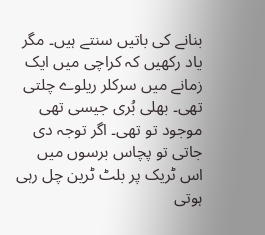بنانے کی باتیں سنتے ہیں۔ مگر یاد رکھیں کہ کراچی میں ایک زمانے میں سرکلر ریلوے چلتی تھی۔ بھلی بُری جیسی تھی موجود تو تھی۔ اگر توجہ دی جاتی تو پچاس برسوں میں اس ٹریک پر بلٹ ٹرین چل رہی ہوتی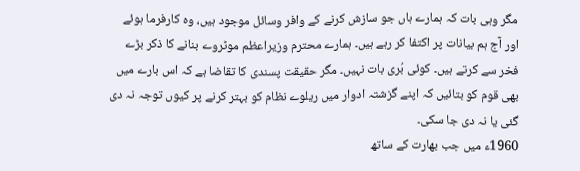مگر وہی بات کہ ہمارے ہاں جو سازش کرنے کے وافر وسائل موجود ہیں، وہ کارفرما ہوئے اور آج ہم بیانات پر اکتفا کر رہے ہیں۔ ہمارے محترم وزیراعظم موٹروے بنانے کا ذکر بڑے فخر سے کرتے ہیں۔ کوئی بُری بات نہیں۔ مگر حقیقت پسندی کا تقاضا ہے کہ اس بارے میں بھی قوم کو بتائیں کہ اپنے گزشتہ ادوار میں ریلوے نظام کو بہتر کرنے پر کیوں توجہ نہ دی گئی یا نہ دی جا سکی۔
1960ء میں جب بھارت کے ساتھ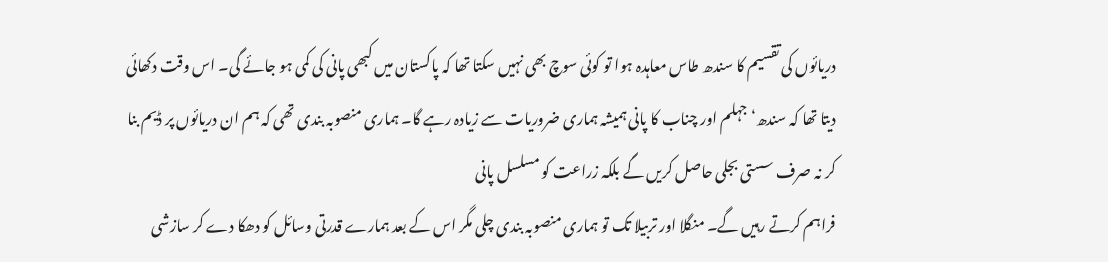دریائوں کی تقسیم کا سندھ طاس معاہدہ ہوا تو کوئی سوچ بھی نہیں سکتا تھا کہ پاکستان میں کبھی پانی کی کمی ہو جائے گی۔ اس وقت دکھائی دیتا تھا کہ سندھ‘ جہلم اور چناب کا پانی ہمیشہ ہماری ضروریات سے زیادہ رہے گا۔ ہماری منصوبہ بندی تھی کہ ہم ان دریائوں پر ڈیم بنا کر نہ صرف سستی بجلی حاصل کریں گے بلکہ زراعت کو مسلسل پانی
فراہم کرتے رہیں گے۔ منگلا اور تربیلا تک تو ہماری منصوبہ بندی چلی مگر اس کے بعد ہمارے قدرتی وسائل کو دھکا دے کر سازشی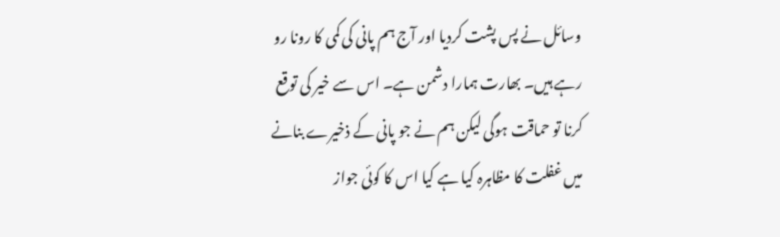وسائل نے پس پشت کردیا اور آج ہم پانی کی کمی کا رونا رو رہے ہیں۔ بھارت ہمارا دشمن ہے۔ اس سے خیر کی توقع کرنا تو حماقت ہوگی لیکن ہم نے جو پانی کے ذخیرے بنانے میں غفلت کا مظاہرہ کیا ہے کیا اس کا کوئی جواز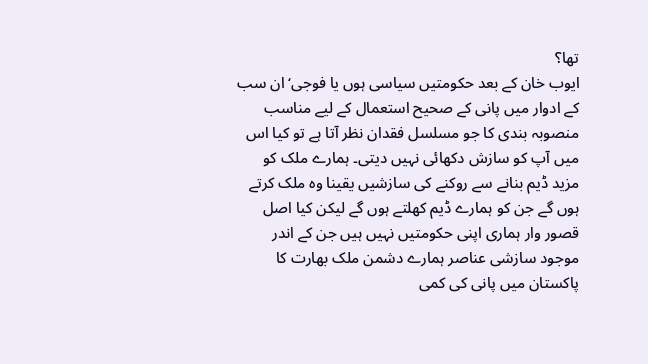تھا؟
ایوب خان کے بعد حکومتیں سیاسی ہوں یا فوجی‘ ان سب کے ادوار میں پانی کے صحیح استعمال کے لیے مناسب منصوبہ بندی کا جو مسلسل فقدان نظر آتا ہے تو کیا اس میں آپ کو سازش دکھائی نہیں دیتی۔ ہمارے ملک کو مزید ڈیم بنانے سے روکنے کی سازشیں یقینا وہ ملک کرتے ہوں گے جن کو ہمارے ڈیم کھلتے ہوں گے لیکن کیا اصل قصور وار ہماری اپنی حکومتیں نہیں ہیں جن کے اندر موجود سازشی عناصر ہمارے دشمن ملک بھارت کا پاکستان میں پانی کی کمی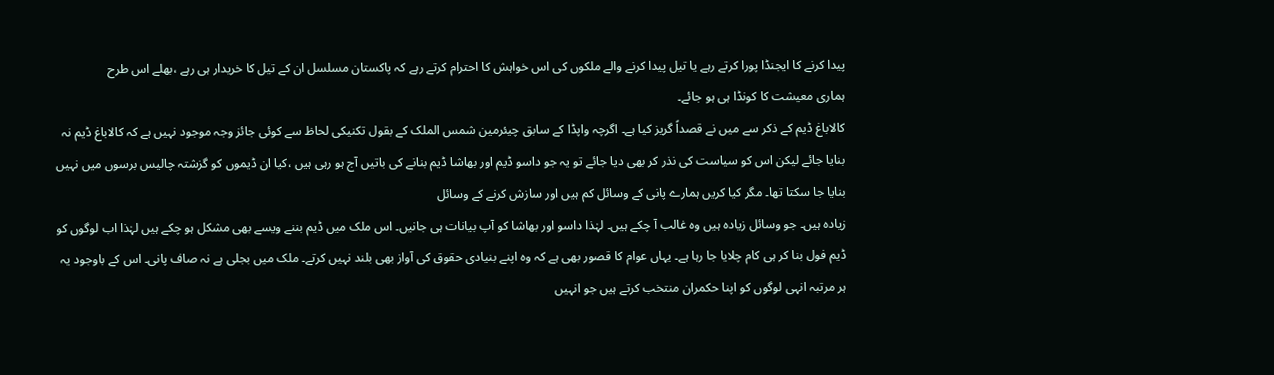پیدا کرنے کا ایجنڈا پورا کرتے رہے یا تیل پیدا کرنے والے ملکوں کی اس خواہش کا احترام کرتے رہے کہ پاکستان مسلسل ان کے تیل کا خریدار ہی رہے ،بھلے اس طرح
ہماری معیشت کا کونڈا ہی ہو جائے۔
کالاباغ ڈیم کے ذکر سے میں نے قصداً گریز کیا ہے۔ اگرچہ واپڈا کے سابق چیئرمین شمس الملک کے بقول تکنیکی لحاظ سے کوئی جائز وجہ موجود نہیں ہے کہ کالاباغ ڈیم نہ بنایا جائے لیکن اس کو سیاست کی نذر کر بھی دیا جائے تو یہ جو داسو ڈیم اور بھاشا ڈیم بنانے کی باتیں آج ہو رہی ہیں ،کیا ان ڈیموں کو گزشتہ چالیس برسوں میں نہیں بنایا جا سکتا تھا۔ مگر کیا کریں ہمارے پانی کے وسائل کم ہیں اور سازش کرنے کے وسائل
زیادہ ہیں۔ جو وسائل زیادہ ہیں وہ غالب آ چکے ہیں۔ لہٰذا داسو اور بھاشا کو آپ بیانات ہی جانیں۔ اس ملک میں ڈیم بننے ویسے بھی مشکل ہو چکے ہیں لہٰذا اب لوگوں کو ڈیم فول بنا کر ہی کام چلایا جا رہا ہے۔ یہاں عوام کا قصور بھی ہے کہ وہ اپنے بنیادی حقوق کی آواز بھی بلند نہیں کرتے۔ ملک میں بجلی ہے نہ صاف پانی۔ اس کے باوجود یہ ہر مرتبہ انہی لوگوں کو اپنا حکمران منتخب کرتے ہیں جو انہیں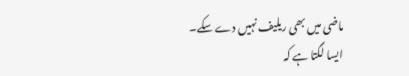ماضی میں بھی ریلیف نہیں دے سکے۔ ایسا لگتا ہے کہ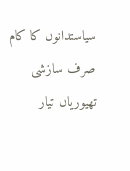سیاستدانوں کا کام صرف سازشی تھیوریاں تیار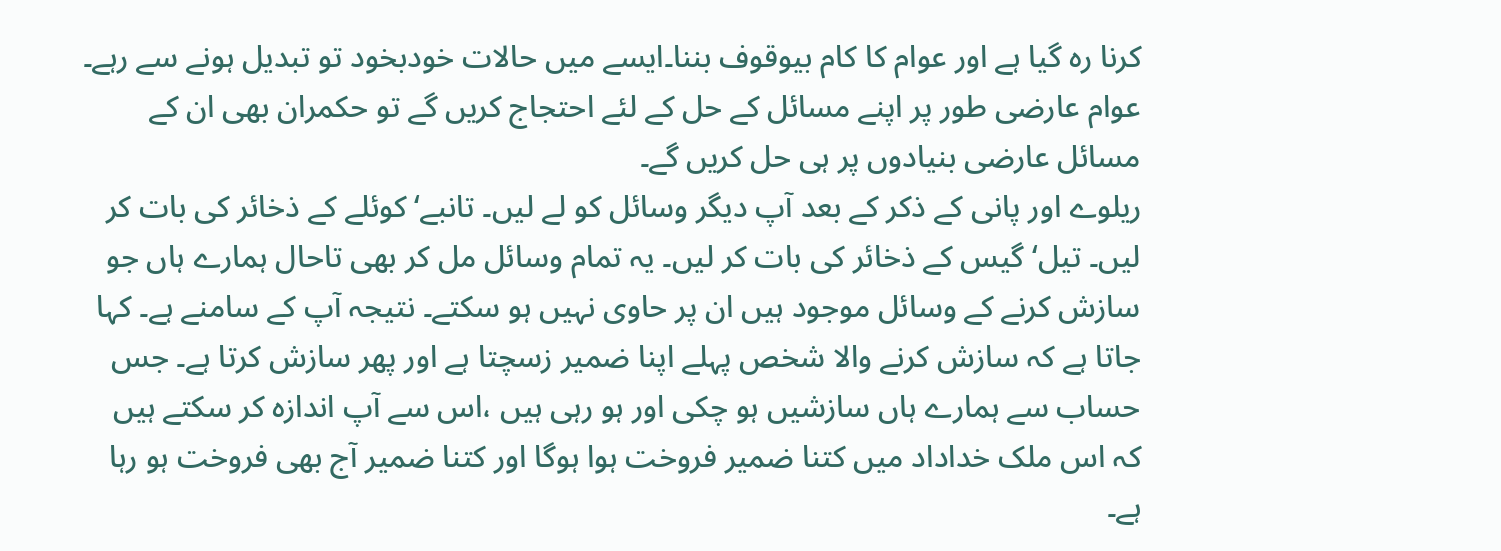کرنا رہ گیا ہے اور عوام کا کام بیوقوف بننا۔ایسے میں حالات خودبخود تو تبدیل ہونے سے رہے۔ عوام عارضی طور پر اپنے مسائل کے حل کے لئے احتجاج کریں گے تو حکمران بھی ان کے مسائل عارضی بنیادوں پر ہی حل کریں گے۔
ریلوے اور پانی کے ذکر کے بعد آپ دیگر وسائل کو لے لیں۔ تانبے‘ کوئلے کے ذخائر کی بات کر لیں۔ تیل‘ گیس کے ذخائر کی بات کر لیں۔ یہ تمام وسائل مل کر بھی تاحال ہمارے ہاں جو سازش کرنے کے وسائل موجود ہیں ان پر حاوی نہیں ہو سکتے۔ نتیجہ آپ کے سامنے ہے۔ کہا جاتا ہے کہ سازش کرنے والا شخص پہلے اپنا ضمیر زسچتا ہے اور پھر سازش کرتا ہے۔ جس حساب سے ہمارے ہاں سازشیں ہو چکی اور ہو رہی ہیں ،اس سے آپ اندازہ کر سکتے ہیں کہ اس ملک خداداد میں کتنا ضمیر فروخت ہوا ہوگا اور کتنا ضمیر آج بھی فروخت ہو رہا ہے۔